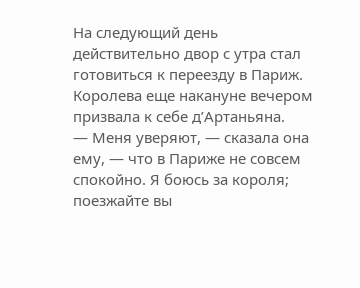На следующий день действительно двор с утра стал готовиться к переезду в Париж.
Королева еще накануне вечером призвала к себе д’Артаньяна.
— Меня уверяют, — сказала она ему, — что в Париже не совсем спокойно. Я боюсь за короля; поезжайте вы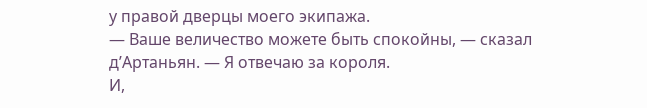у правой дверцы моего экипажа.
— Ваше величество можете быть спокойны, — сказал д’Артаньян. — Я отвечаю за короля.
И,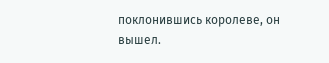поклонившись королеве, он вышел.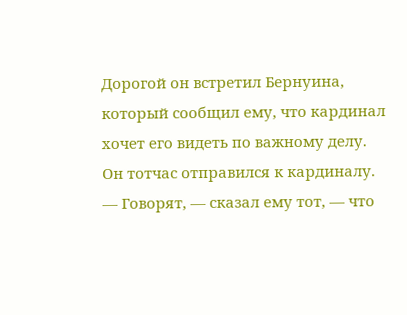Дорогой он встретил Бернуина, который сообщил ему, что кардинал хочет его видеть по важному делу.
Он тотчас отправился к кардиналу.
— Говорят, — сказал ему тот, — что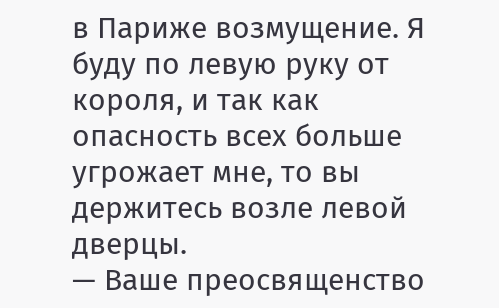в Париже возмущение. Я буду по левую руку от короля, и так как опасность всех больше угрожает мне, то вы держитесь возле левой дверцы.
— Ваше преосвященство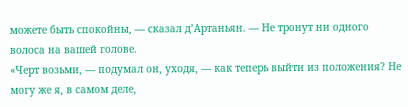можете быть спокойны, — сказал д’Артаньян. — Не тронут ни одного волоса на вашей голове.
«Черт возьми, — подумал он, уходя, — как теперь выйти из положения? Не могу же я, в самом деле,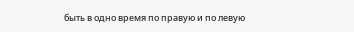быть в одно время по правую и по левую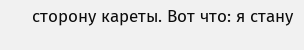сторону кареты. Вот что: я стану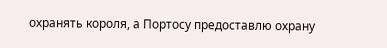охранять короля, а Портосу предоставлю охрану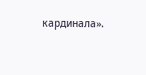кардинала».